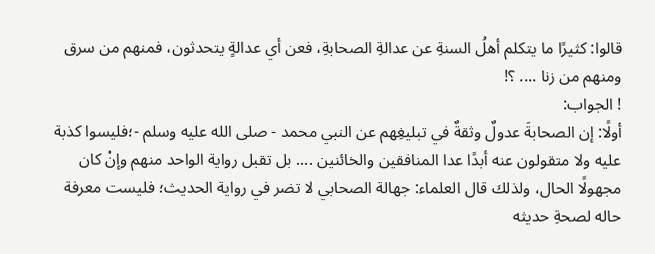قالوا: كثيرًا ما يتكلم أهلُ السنةِ عن عدالةِ الصحابةِ، فعن أي عدالةٍ يتحدثون، فمنهم من سرق ومنهم من زنا .... ؟!
! الجواب:
أولًا: إن الصحابةَ عدولٌ وثقةٌ في تبليغِهم عن النبي محمد - صلى الله عليه وسلم -؛فليسوا كذبة عليه ولا متقولون عنه أبدًا عدا المنافقين والخائنين .... بل تقبل رواية الواحد منهم وإنْ كان مجهولًا الحال، ولذلك قال العلماء: جهالة الصحابي لا تضر في رواية الحديث؛ فليست معرفة حاله لصحةِ حديثه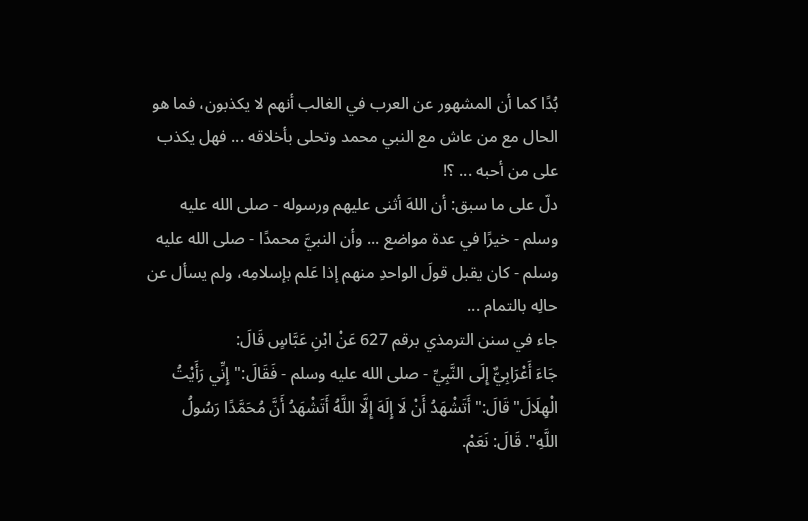بُدًا كما أن المشهور عن العرب في الغالب أنهم لا يكذبون، فما هو الحال مع من عاش مع النبي محمد وتحلى بأخلاقه ... فهل يكذب على من أحبه ... ؟!
دلّ على ما سبق: أن اللهَ أثنى عليهم ورسوله - صلى الله عليه وسلم - خيرًا في عدة مواضع ... وأن النبيَّ محمدًا - صلى الله عليه وسلم - كان يقبل قولَ الواحدِ منهم إذا عَلم بإسلامِه، ولم يسأل عن حالِه بالتمام ...
جاء في سنن الترمذي برقم 627 عَنْ ابْنِ عَبَّاسٍ قَالَ:
جَاءَ أَعْرَابِيٌّ إِلَى النَّبِيِّ - صلى الله عليه وسلم - فَقَالَ:"إِنِّي رَأَيْتُ الْهِلَالَ"قَالَ:"أَتَشْهَدُ أَنْ لَا إِلَهَ إِلَّا اللَّهُ أَتَشْهَدُ أَنَّ مُحَمَّدًا رَسُولُ اللَّهِ". قَالَ: نَعَمْ.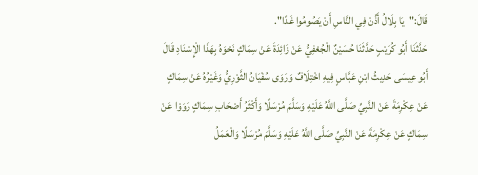قَالَ:"يَا بِلَالُ أَذِّنْ فِي النَّاسِ أَنْ يَصُومُوا غَدًا".
حَدَّثَنَا أَبُو كُرَيْبٍ حَدَّثَنَا حُسَيْنٌ الْجُعْفِيُّ عَنْ زَائِدَةَ عَنْ سِمَاكٍ نَحْوَهُ بِهَذَا الْإِسْنَادِ قَالَ أَبُو عِيسَى حَدِيثُ ابْنِ عَبَّاسٍ فِيهِ اخْتِلَافٌ وَرَوَى سُفْيَانُ الثَّوْرِيُّ وَغَيْرُهُ عَنْ سِمَاكٍ عَنْ عِكْرِمَةَ عَنْ النَّبِيِّ صَلَّى اللَّهُ عَلَيْهِ وَسَلَّمَ مُرْسَلًا وَأَكْثَرُ أَصْحَابِ سِمَاكٍ رَوَوْا عَنْ سِمَاكٍ عَنْ عِكْرِمَةَ عَنْ النَّبِيِّ صَلَّى اللَّهُ عَلَيْهِ وَسَلَّمَ مُرْسَلًا وَالْعَمَلُ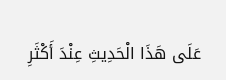عَلَى هَذَا الْحَدِيثِ عِنْدَ أَكْثَرِ